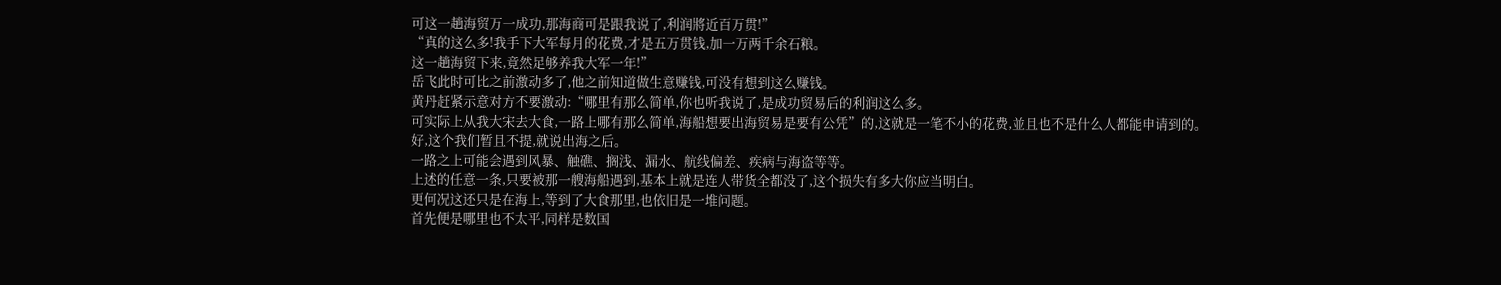可这一趟海贸万一成功,那海商可是跟我说了,利润將近百万贯!”
“真的这么多!我手下大军每月的花费,才是五万贯钱,加一万两千余石粮。
这一趟海贸下来,竟然足够养我大军一年!”
岳飞此时可比之前激动多了,他之前知道做生意赚钱,可没有想到这么赚钱。
黄丹赶紧示意对方不要激动:“哪里有那么简单,你也听我说了,是成功贸易后的利润这么多。
可实际上从我大宋去大食,一路上哪有那么简单,海船想要出海贸易是要有公凭”的,这就是一笔不小的花费,並且也不是什么人都能申请到的。
好,这个我们暂且不提,就说出海之后。
一路之上可能会遇到风暴、触礁、搁浅、漏水、航线偏差、疾病与海盗等等。
上述的任意一条,只要被那一艘海船遇到,基本上就是连人带货全都没了,这个损失有多大你应当明白。
更何况这还只是在海上,等到了大食那里,也依旧是一堆问题。
首先便是哪里也不太平,同样是数国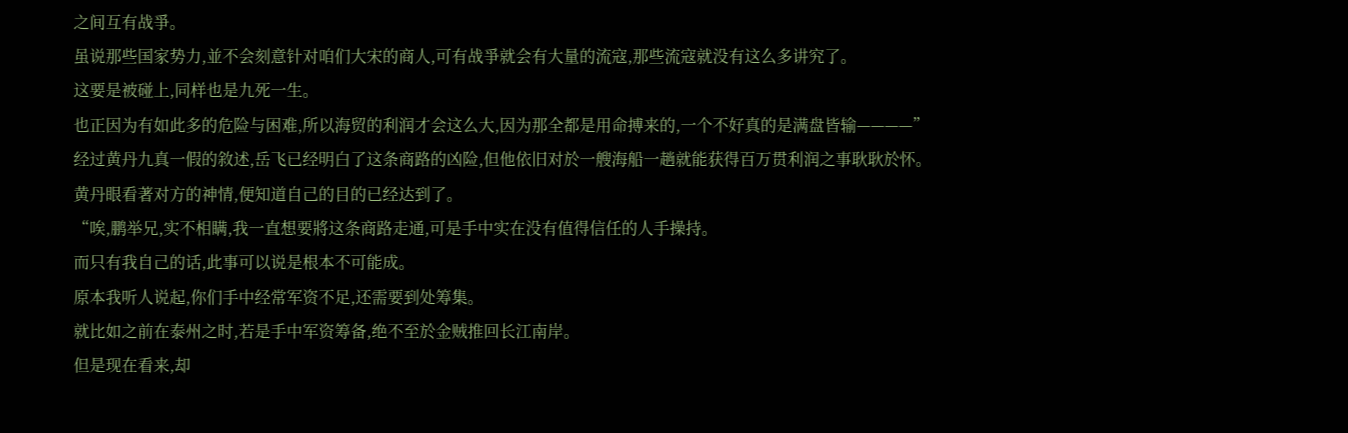之间互有战爭。
虽说那些国家势力,並不会刻意针对咱们大宋的商人,可有战爭就会有大量的流寇,那些流寇就没有这么多讲究了。
这要是被碰上,同样也是九死一生。
也正因为有如此多的危险与困难,所以海贸的利润才会这么大,因为那全都是用命搏来的,一个不好真的是满盘皆输————”
经过黄丹九真一假的敘述,岳飞已经明白了这条商路的凶险,但他依旧对於一艘海船一趟就能获得百万贯利润之事耿耿於怀。
黄丹眼看著对方的神情,便知道自己的目的已经达到了。
“唉,鹏举兄,实不相瞒,我一直想要將这条商路走通,可是手中实在没有值得信任的人手操持。
而只有我自己的话,此事可以说是根本不可能成。
原本我听人说起,你们手中经常军资不足,还需要到处筹集。
就比如之前在泰州之时,若是手中军资筹备,绝不至於金贼推回长江南岸。
但是现在看来,却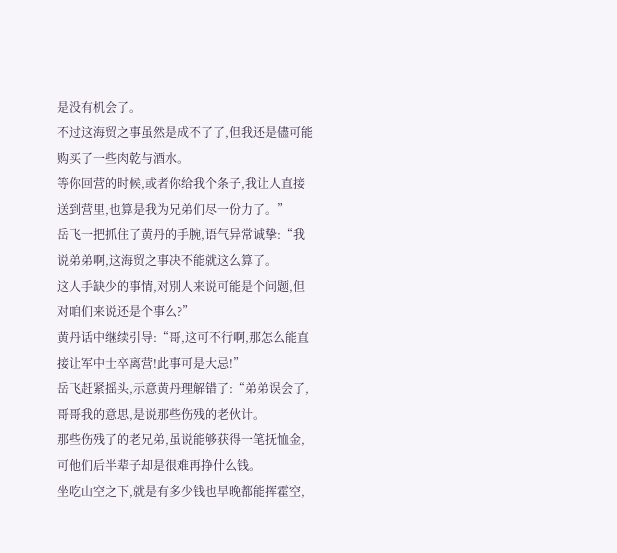是没有机会了。
不过这海贸之事虽然是成不了了,但我还是儘可能购买了一些肉乾与酒水。
等你回营的时候,或者你给我个条子,我让人直接送到营里,也算是我为兄弟们尽一份力了。”
岳飞一把抓住了黄丹的手腕,语气异常诚挚:“我说弟弟啊,这海贸之事决不能就这么算了。
这人手缺少的事情,对別人来说可能是个问题,但对咱们来说还是个事么?”
黄丹话中继续引导:“哥,这可不行啊,那怎么能直接让军中士卒离营!此事可是大忌!”
岳飞赶紧摇头,示意黄丹理解错了:“弟弟误会了,哥哥我的意思,是说那些伤残的老伙计。
那些伤残了的老兄弟,虽说能够获得一笔抚恤金,可他们后半辈子却是很难再挣什么钱。
坐吃山空之下,就是有多少钱也早晚都能挥霍空,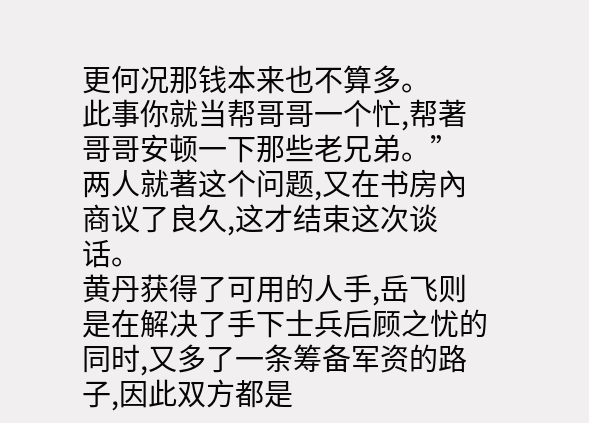更何况那钱本来也不算多。
此事你就当帮哥哥一个忙,帮著哥哥安顿一下那些老兄弟。”
两人就著这个问题,又在书房內商议了良久,这才结束这次谈话。
黄丹获得了可用的人手,岳飞则是在解决了手下士兵后顾之忧的同时,又多了一条筹备军资的路子,因此双方都是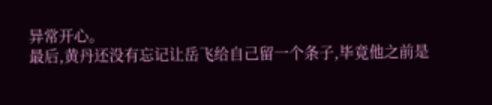异常开心。
最后,黄丹还没有忘记让岳飞给自己留一个条子,毕竟他之前是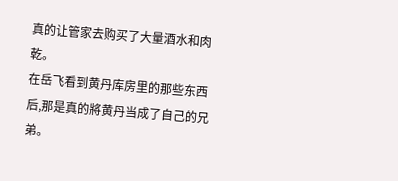真的让管家去购买了大量酒水和肉乾。
在岳飞看到黄丹库房里的那些东西后,那是真的將黄丹当成了自己的兄弟。